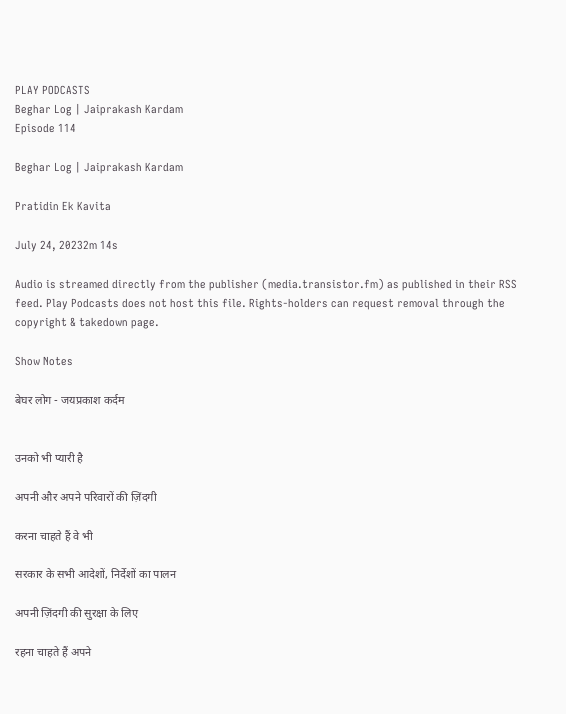PLAY PODCASTS
Beghar Log | Jaiprakash Kardam
Episode 114

Beghar Log | Jaiprakash Kardam

Pratidin Ek Kavita

July 24, 20232m 14s

Audio is streamed directly from the publisher (media.transistor.fm) as published in their RSS feed. Play Podcasts does not host this file. Rights-holders can request removal through the copyright & takedown page.

Show Notes

बेघर लोग - जयप्रकाश कर्दम


उनको भी प्यारी है

अपनी और अपने परिवारों की ज़िंदगी

करना चाहते हैं वे भी

सरकार के सभी आदेशों, निर्देशों का पालन

अपनी ज़िंदगी की सुरक्षा के लिए

रहना चाहते हैं अपने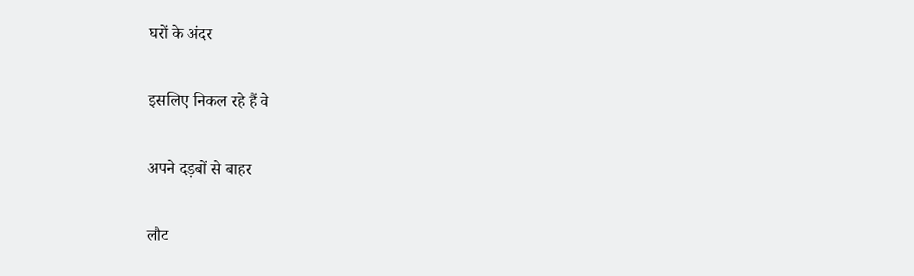घरों के अंदर

इसलिए निकल रहे हैं वे

अपने दड़बों से बाहर

लौट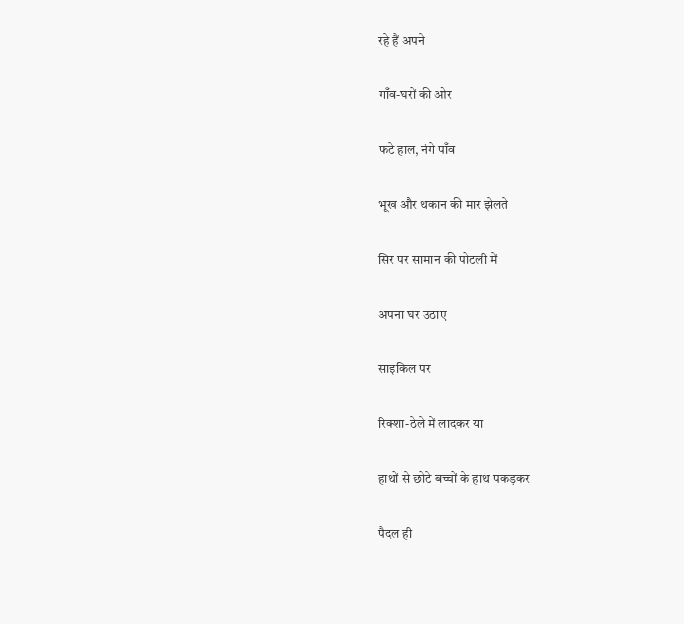रहे हैं अपने

गाँव-घरों की ओर

फटे हाल, नंगे पाँव

भूख और थकान की मार झेलते

सिर पर सामान की पोटली में

अपना घर उठाए

साइकिल पर

रिक्शा-ठेले में लादकर या

हाथों से छोटे बच्चों के हाथ पकड़कर

पैदल ही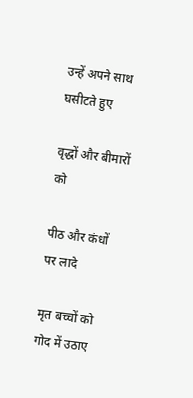उन्हें अपने साथ घसीटते हुए

वृद्धों और बीमारों को

पीठ और कंधों पर लादे

मृत बच्चों को गोद में उठाए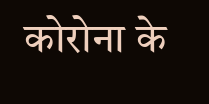कोरोना के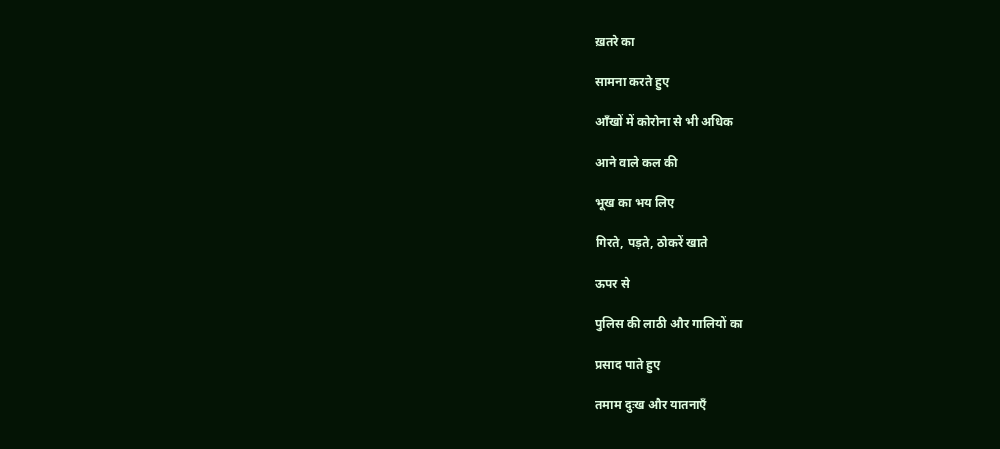ख़तरे का

सामना करते हुए

आँखों में कोरोना से भी अधिक

आने वाले कल की

भूख का भय लिए

गिरते, पड़ते, ठोकरें खाते

ऊपर से

पुलिस की लाठी और गालियों का

प्रसाद पाते हुए

तमाम दुःख और यातनाएँ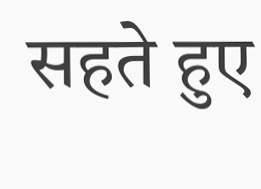सहते हुए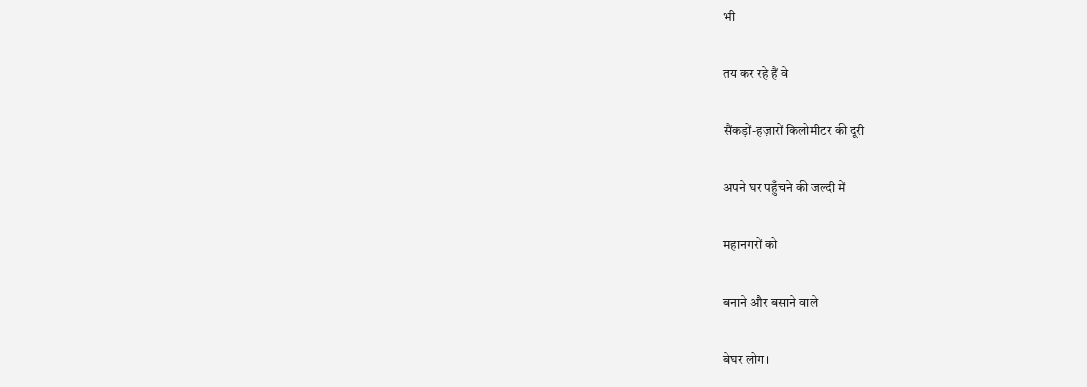भी

तय कर रहे हैं वे

सैंकड़ों-हज़ारों किलोमीटर की दूरी

अपने घर पहुँचने की जल्दी में

महानगरों को

बनाने और बसाने वाले

बेघर लोग।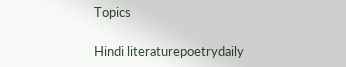Topics

Hindi literaturepoetrydaily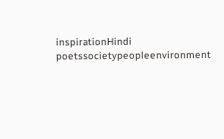inspirationHindi poetssocietypeopleenvironment